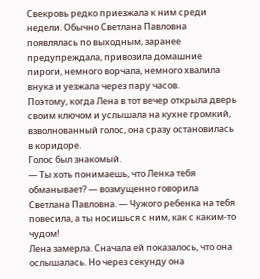Свекровь редко приезжала к ним среди недели. Обычно Светлана Павловна появлялась по выходным, заранее предупреждала, привозила домашние пироги, немного ворчала, немного хвалила внука и уезжала через пару часов.
Поэтому, когда Лена в тот вечер открыла дверь своим ключом и услышала на кухне громкий, взволнованный голос, она сразу остановилась в коридоре.
Голос был знакомый.
— Ты хоть понимаешь, что Ленка тебя обманывает? — возмущенно говорила Светлана Павловна. — Чужого ребенка на тебя повесила, а ты носишься с ним, как с каким-то чудом!
Лена замерла. Сначала ей показалось, что она ослышалась. Но через секунду она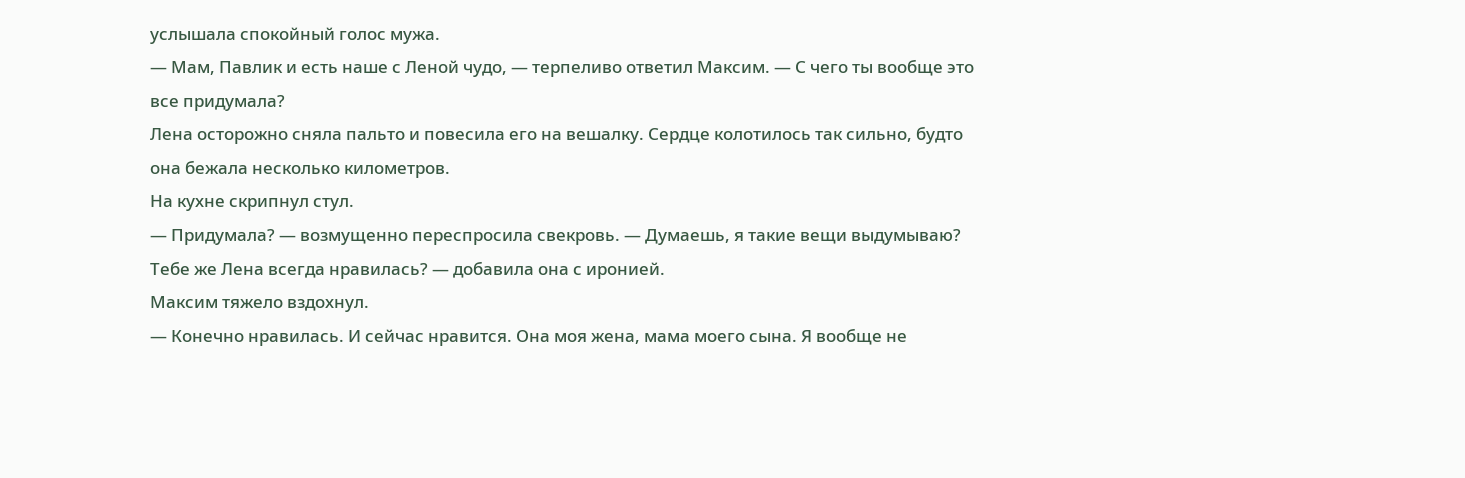услышала спокойный голос мужа.
— Мам, Павлик и есть наше с Леной чудо, — терпеливо ответил Максим. — С чего ты вообще это все придумала?
Лена осторожно сняла пальто и повесила его на вешалку. Сердце колотилось так сильно, будто она бежала несколько километров.
На кухне скрипнул стул.
— Придумала? — возмущенно переспросила свекровь. — Думаешь, я такие вещи выдумываю? Тебе же Лена всегда нравилась? — добавила она с иронией.
Максим тяжело вздохнул.
— Конечно нравилась. И сейчас нравится. Она моя жена, мама моего сына. Я вообще не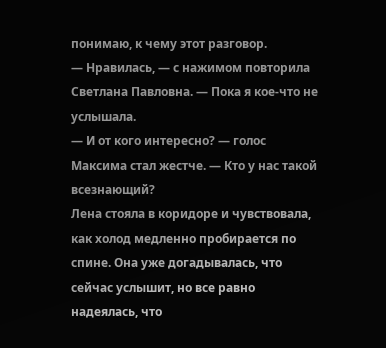понимаю, к чему этот разговор.
— Нравилась, — с нажимом повторила Светлана Павловна. — Пока я кое-что не услышала.
— И от кого интересно? — голос Максима стал жестче. — Кто у нас такой всезнающий?
Лена стояла в коридоре и чувствовала, как холод медленно пробирается по спине. Она уже догадывалась, что сейчас услышит, но все равно надеялась, что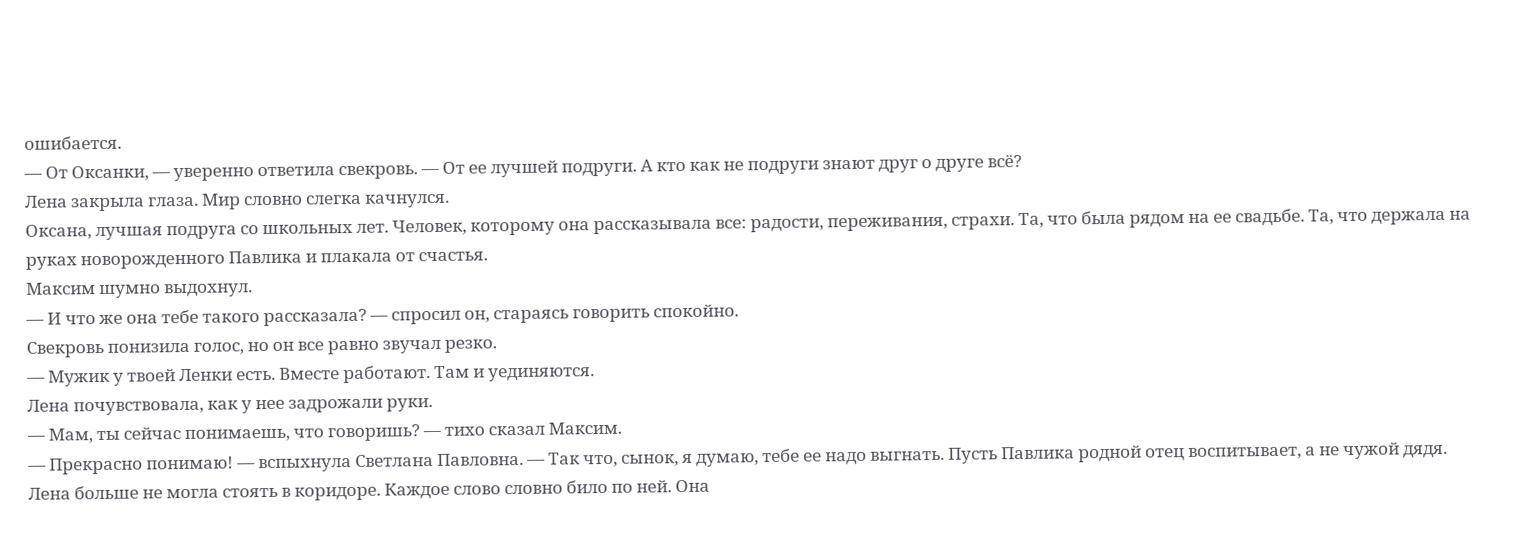ошибается.
— От Оксанки, — уверенно ответила свекровь. — От ее лучшей подруги. А кто как не подруги знают друг о друге всё?
Лена закрыла глаза. Мир словно слегка качнулся.
Оксана, лучшая подруга со школьных лет. Человек, которому она рассказывала все: радости, переживания, страхи. Та, что была рядом на ее свадьбе. Та, что держала на руках новорожденного Павлика и плакала от счастья.
Максим шумно выдохнул.
— И что же она тебе такого рассказала? — спросил он, стараясь говорить спокойно.
Свекровь понизила голос, но он все равно звучал резко.
— Мужик у твоей Ленки есть. Вместе работают. Там и уединяются.
Лена почувствовала, как у нее задрожали руки.
— Мам, ты сейчас понимаешь, что говоришь? — тихо сказал Максим.
— Прекрасно понимаю! — вспыхнула Светлана Павловна. — Так что, сынок, я думаю, тебе ее надо выгнать. Пусть Павлика родной отец воспитывает, а не чужой дядя.
Лена больше не могла стоять в коридоре. Каждое слово словно било по ней. Она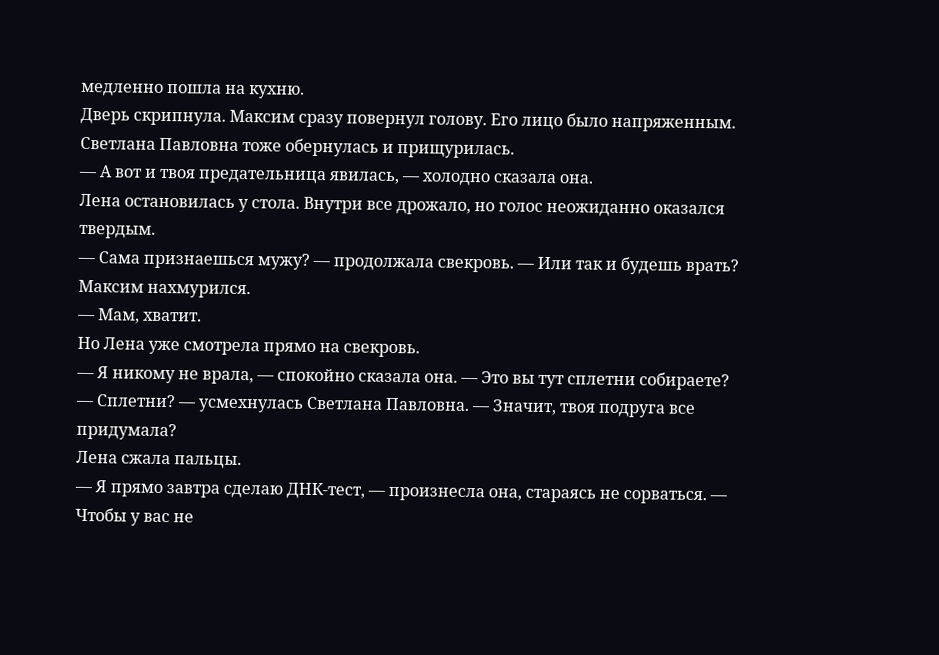медленно пошла на кухню.
Дверь скрипнула. Максим сразу повернул голову. Его лицо было напряженным. Светлана Павловна тоже обернулась и прищурилась.
— А вот и твоя предательница явилась, — холодно сказала она.
Лена остановилась у стола. Внутри все дрожало, но голос неожиданно оказался твердым.
— Сама признаешься мужу? — продолжала свекровь. — Или так и будешь врать?
Максим нахмурился.
— Мам, хватит.
Но Лена уже смотрела прямо на свекровь.
— Я никому не врала, — спокойно сказала она. — Это вы тут сплетни собираете?
— Сплетни? — усмехнулась Светлана Павловна. — Значит, твоя подруга все придумала?
Лена сжала пальцы.
— Я прямо завтра сделаю ДНК-тест, — произнесла она, стараясь не сорваться. — Чтобы у вас не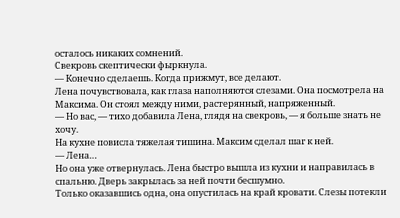осталось никаких сомнений.
Свекровь скептически фыркнула.
— Конечно сделаешь. Когда прижмут, все делают.
Лена почувствовала, как глаза наполняются слезами. Она посмотрела на Максима. Он стоял между ними, растерянный, напряженный.
— Но вас, — тихо добавила Лена, глядя на свекровь, — я больше знать не хочу.
На кухне повисла тяжелая тишина. Максим сделал шаг к ней.
— Лена…
Но она уже отвернулась. Лена быстро вышла из кухни и направилась в спальню. Дверь закрылась за ней почти бесшумно.
Только оказавшись одна, она опустилась на край кровати. Слезы потекли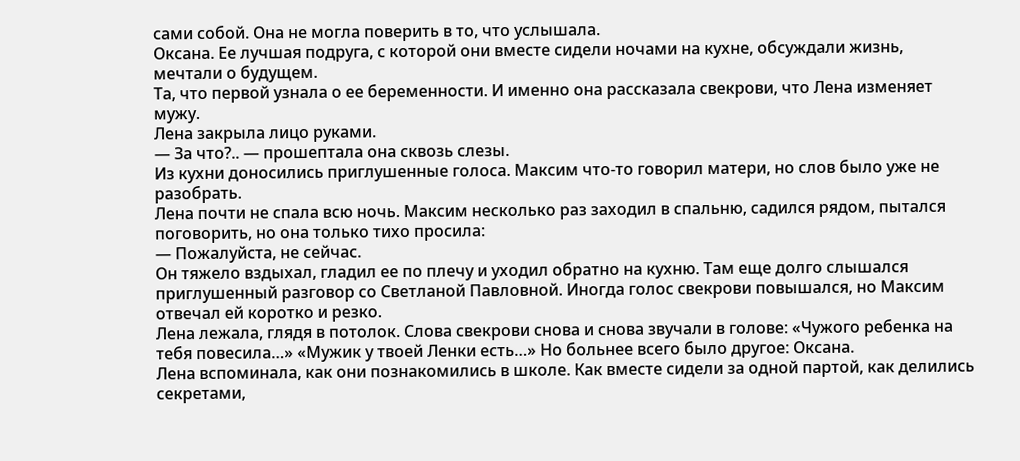сами собой. Она не могла поверить в то, что услышала.
Оксана. Ее лучшая подруга, с которой они вместе сидели ночами на кухне, обсуждали жизнь, мечтали о будущем.
Та, что первой узнала о ее беременности. И именно она рассказала свекрови, что Лена изменяет мужу.
Лена закрыла лицо руками.
— За что?.. — прошептала она сквозь слезы.
Из кухни доносились приглушенные голоса. Максим что-то говорил матери, но слов было уже не разобрать.
Лена почти не спала всю ночь. Максим несколько раз заходил в спальню, садился рядом, пытался поговорить, но она только тихо просила:
— Пожалуйста, не сейчас.
Он тяжело вздыхал, гладил ее по плечу и уходил обратно на кухню. Там еще долго слышался приглушенный разговор со Светланой Павловной. Иногда голос свекрови повышался, но Максим отвечал ей коротко и резко.
Лена лежала, глядя в потолок. Слова свекрови снова и снова звучали в голове: «Чужого ребенка на тебя повесила…» «Мужик у твоей Ленки есть…» Но больнее всего было другое: Оксана.
Лена вспоминала, как они познакомились в школе. Как вместе сидели за одной партой, как делились секретами,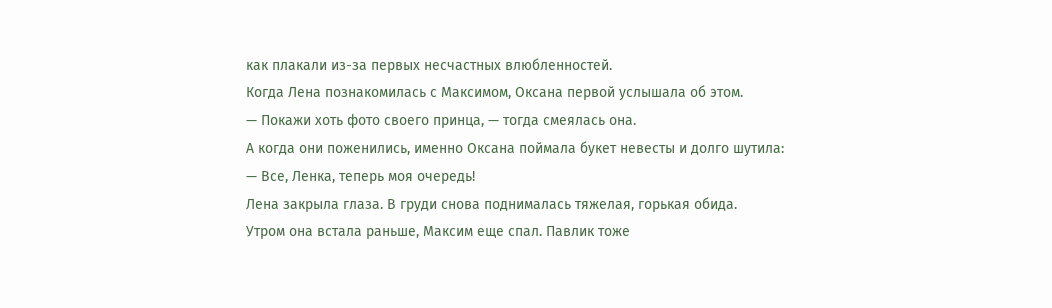как плакали из-за первых несчастных влюбленностей.
Когда Лена познакомилась с Максимом, Оксана первой услышала об этом.
— Покажи хоть фото своего принца, — тогда смеялась она.
А когда они поженились, именно Оксана поймала букет невесты и долго шутила:
— Все, Ленка, теперь моя очередь!
Лена закрыла глаза. В груди снова поднималась тяжелая, горькая обида.
Утром она встала раньше, Максим еще спал. Павлик тоже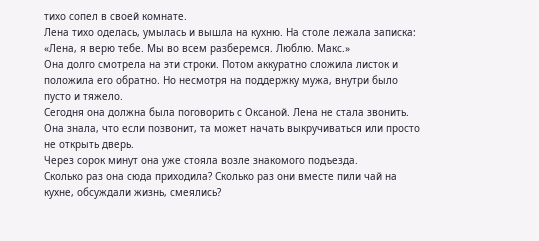тихо сопел в своей комнате.
Лена тихо оделась, умылась и вышла на кухню. На столе лежала записка: «Лена, я верю тебе. Мы во всем разберемся. Люблю. Макс.»
Она долго смотрела на эти строки. Потом аккуратно сложила листок и положила его обратно. Но несмотря на поддержку мужа, внутри было пусто и тяжело.
Сегодня она должна была поговорить с Оксаной. Лена не стала звонить.
Она знала, что если позвонит, та может начать выкручиваться или просто не открыть дверь.
Через сорок минут она уже стояла возле знакомого подъезда.
Сколько раз она сюда приходила? Сколько раз они вместе пили чай на кухне, обсуждали жизнь, смеялись?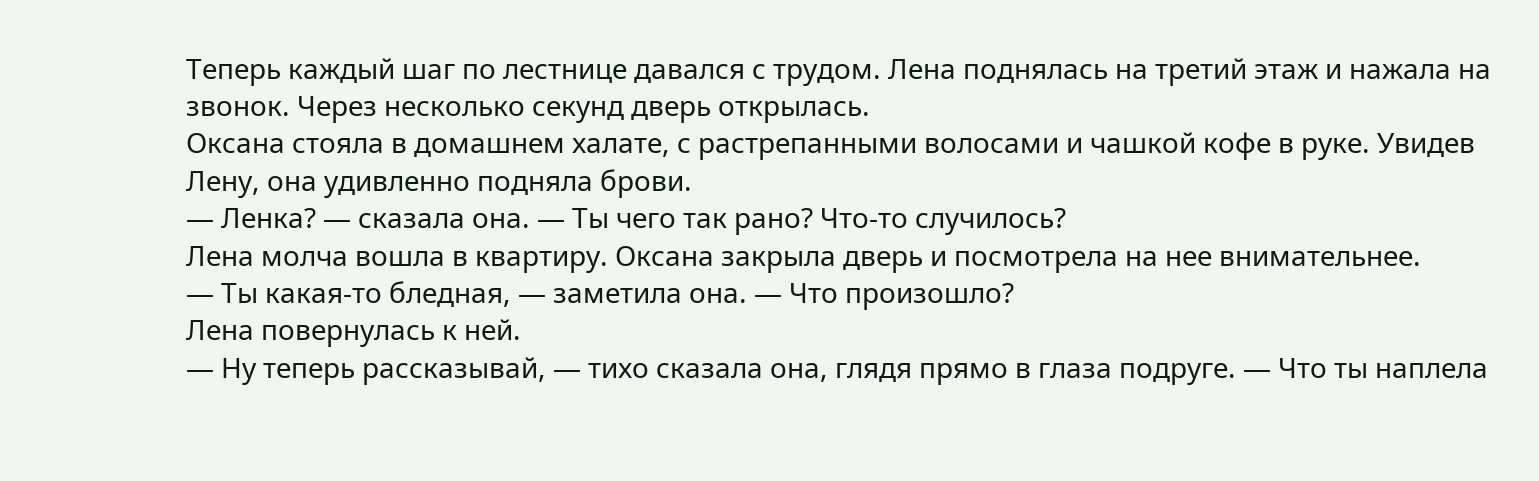Теперь каждый шаг по лестнице давался с трудом. Лена поднялась на третий этаж и нажала на звонок. Через несколько секунд дверь открылась.
Оксана стояла в домашнем халате, с растрепанными волосами и чашкой кофе в руке. Увидев Лену, она удивленно подняла брови.
— Ленка? — сказала она. — Ты чего так рано? Что-то случилось?
Лена молча вошла в квартиру. Оксана закрыла дверь и посмотрела на нее внимательнее.
— Ты какая-то бледная, — заметила она. — Что произошло?
Лена повернулась к ней.
— Ну теперь рассказывай, — тихо сказала она, глядя прямо в глаза подруге. — Что ты наплела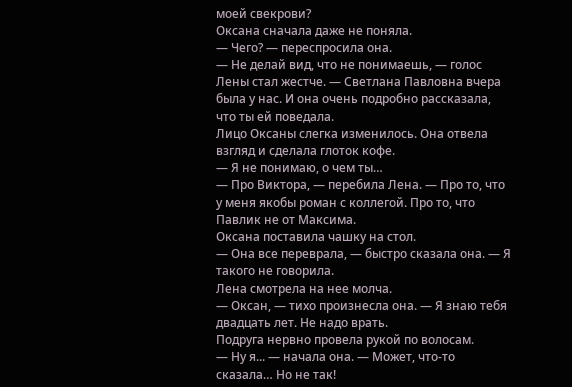моей свекрови?
Оксана сначала даже не поняла.
— Чего? — переспросила она.
— Не делай вид, что не понимаешь, — голос Лены стал жестче. — Светлана Павловна вчера была у нас. И она очень подробно рассказала, что ты ей поведала.
Лицо Оксаны слегка изменилось. Она отвела взгляд и сделала глоток кофе.
— Я не понимаю, о чем ты…
— Про Виктора, — перебила Лена. — Про то, что у меня якобы роман с коллегой. Про то, что Павлик не от Максима.
Оксана поставила чашку на стол.
— Она все переврала, — быстро сказала она. — Я такого не говорила.
Лена смотрела на нее молча.
— Оксан, — тихо произнесла она. — Я знаю тебя двадцать лет. Не надо врать.
Подруга нервно провела рукой по волосам.
— Ну я... — начала она. — Может, что-то сказала… Но не так!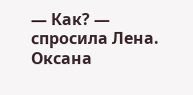— Как? — спросила Лена.
Оксана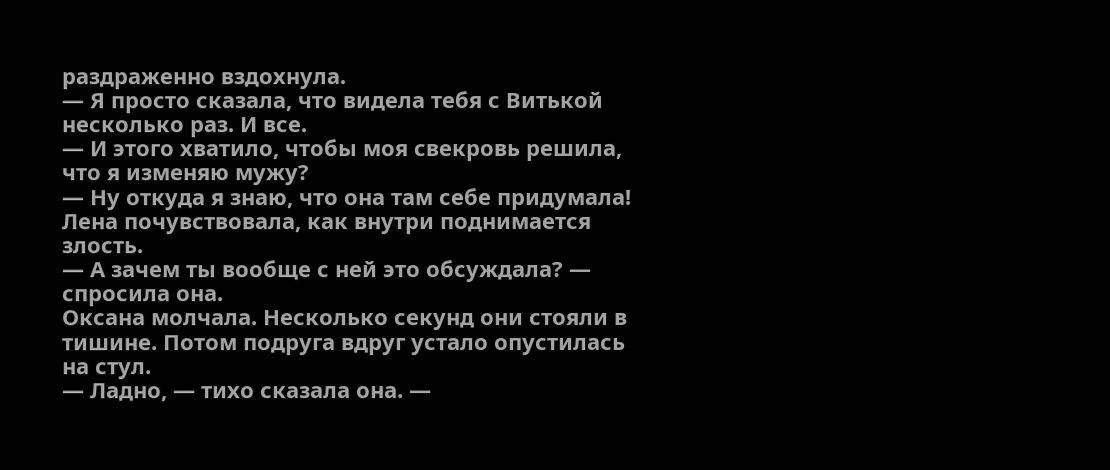раздраженно вздохнула.
— Я просто сказала, что видела тебя с Витькой несколько раз. И все.
— И этого хватило, чтобы моя свекровь решила, что я изменяю мужу?
— Ну откуда я знаю, что она там себе придумала!
Лена почувствовала, как внутри поднимается злость.
— А зачем ты вообще с ней это обсуждала? — спросила она.
Оксана молчала. Несколько секунд они стояли в тишине. Потом подруга вдруг устало опустилась на стул.
— Ладно, — тихо сказала она. —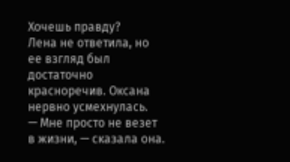Хочешь правду?
Лена не ответила, но ее взгляд был достаточно красноречив. Оксана нервно усмехнулась.
— Мне просто не везет в жизни, — сказала она.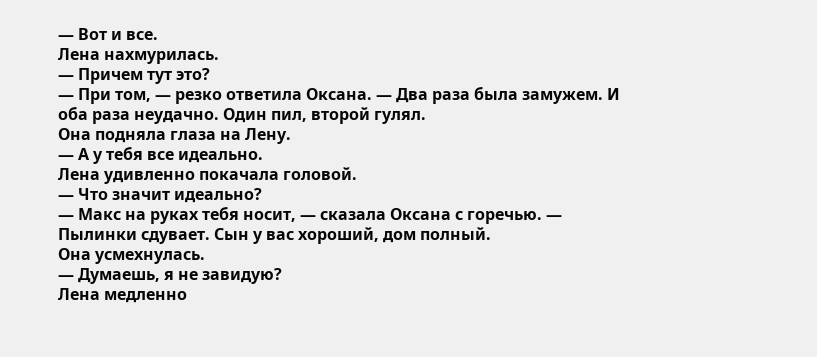— Вот и все.
Лена нахмурилась.
— Причем тут это?
— При том, — резко ответила Оксана. — Два раза была замужем. И оба раза неудачно. Один пил, второй гулял.
Она подняла глаза на Лену.
— А у тебя все идеально.
Лена удивленно покачала головой.
— Что значит идеально?
— Макс на руках тебя носит, — сказала Оксана с горечью. — Пылинки сдувает. Сын у вас хороший, дом полный.
Она усмехнулась.
— Думаешь, я не завидую?
Лена медленно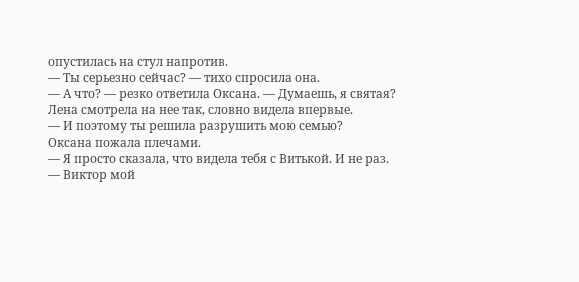опустилась на стул напротив.
— Ты серьезно сейчас? — тихо спросила она.
— А что? — резко ответила Оксана. — Думаешь, я святая?
Лена смотрела на нее так, словно видела впервые.
— И поэтому ты решила разрушить мою семью?
Оксана пожала плечами.
— Я просто сказала, что видела тебя с Витькой. И не раз.
— Виктор мой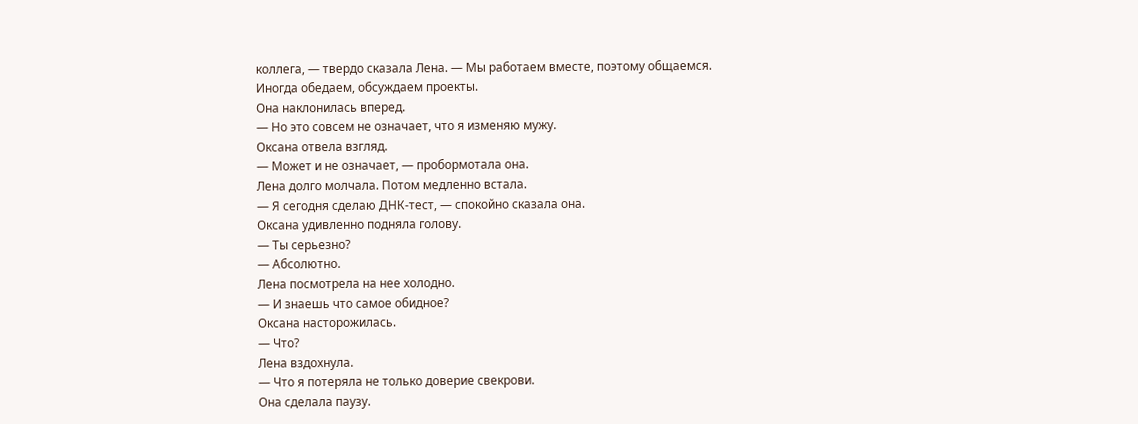коллега, — твердо сказала Лена. — Мы работаем вместе, поэтому общаемся. Иногда обедаем, обсуждаем проекты.
Она наклонилась вперед.
— Но это совсем не означает, что я изменяю мужу.
Оксана отвела взгляд.
— Может и не означает, — пробормотала она.
Лена долго молчала. Потом медленно встала.
— Я сегодня сделаю ДНК-тест, — спокойно сказала она.
Оксана удивленно подняла голову.
— Ты серьезно?
— Абсолютно.
Лена посмотрела на нее холодно.
— И знаешь что самое обидное?
Оксана насторожилась.
— Что?
Лена вздохнула.
— Что я потеряла не только доверие свекрови.
Она сделала паузу.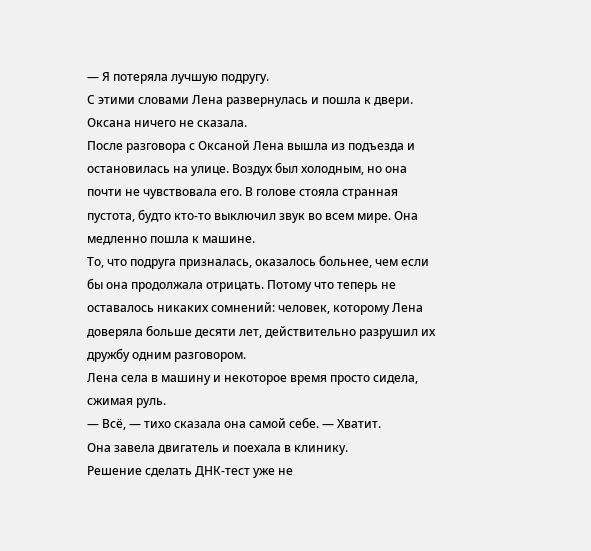— Я потеряла лучшую подругу.
С этими словами Лена развернулась и пошла к двери. Оксана ничего не сказала.
После разговора с Оксаной Лена вышла из подъезда и остановилась на улице. Воздух был холодным, но она почти не чувствовала его. В голове стояла странная пустота, будто кто-то выключил звук во всем мире. Она медленно пошла к машине.
То, что подруга призналась, оказалось больнее, чем если бы она продолжала отрицать. Потому что теперь не оставалось никаких сомнений: человек, которому Лена доверяла больше десяти лет, действительно разрушил их дружбу одним разговором.
Лена села в машину и некоторое время просто сидела, сжимая руль.
— Всё, — тихо сказала она самой себе. — Хватит.
Она завела двигатель и поехала в клинику.
Решение сделать ДНК-тест уже не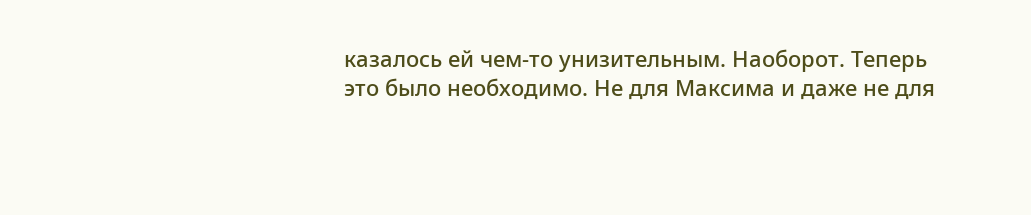казалось ей чем-то унизительным. Наоборот. Теперь это было необходимо. Не для Максима и даже не для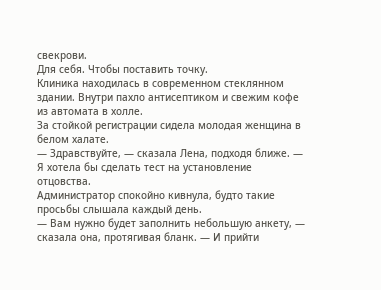свекрови.
Для себя. Чтобы поставить точку.
Клиника находилась в современном стеклянном здании. Внутри пахло антисептиком и свежим кофе из автомата в холле.
За стойкой регистрации сидела молодая женщина в белом халате.
— Здравствуйте, — сказала Лена, подходя ближе. — Я хотела бы сделать тест на установление отцовства.
Администратор спокойно кивнула, будто такие просьбы слышала каждый день.
— Вам нужно будет заполнить небольшую анкету, — сказала она, протягивая бланк. — И прийти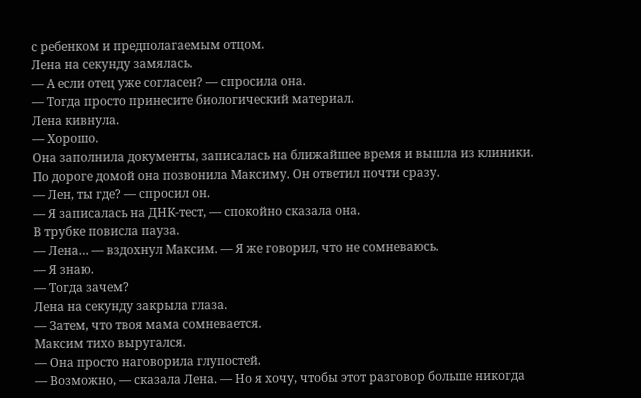с ребенком и предполагаемым отцом.
Лена на секунду замялась.
— А если отец уже согласен? — спросила она.
— Тогда просто принесите биологический материал.
Лена кивнула.
— Хорошо.
Она заполнила документы, записалась на ближайшее время и вышла из клиники.
По дороге домой она позвонила Максиму. Он ответил почти сразу.
— Лен, ты где? — спросил он.
— Я записалась на ДНК-тест, — спокойно сказала она.
В трубке повисла пауза.
— Лена… — вздохнул Максим. — Я же говорил, что не сомневаюсь.
— Я знаю.
— Тогда зачем?
Лена на секунду закрыла глаза.
— Затем, что твоя мама сомневается.
Максим тихо выругался.
— Она просто наговорила глупостей.
— Возможно, — сказала Лена. — Но я хочу, чтобы этот разговор больше никогда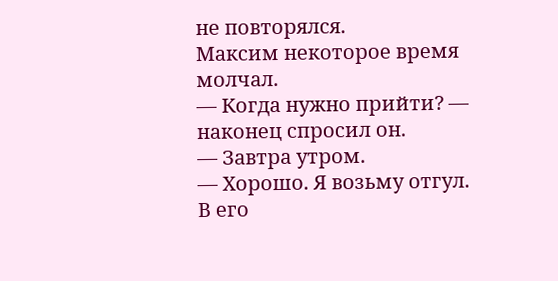не повторялся.
Максим некоторое время молчал.
— Когда нужно прийти? — наконец спросил он.
— Завтра утром.
— Хорошо. Я возьму отгул.
В его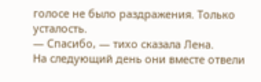голосе не было раздражения. Только усталость.
— Спасибо, — тихо сказала Лена.
На следующий день они вместе отвели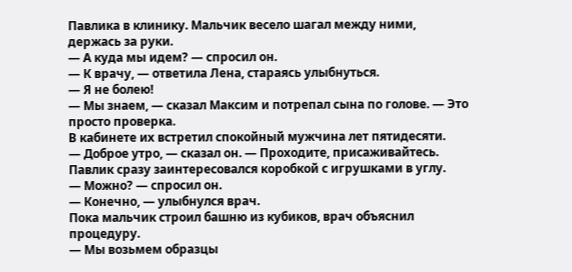Павлика в клинику. Мальчик весело шагал между ними, держась за руки.
— А куда мы идем? — спросил он.
— К врачу, — ответила Лена, стараясь улыбнуться.
— Я не болею!
— Мы знаем, — сказал Максим и потрепал сына по голове. — Это просто проверка.
В кабинете их встретил спокойный мужчина лет пятидесяти.
— Доброе утро, — сказал он. — Проходите, присаживайтесь.
Павлик сразу заинтересовался коробкой с игрушками в углу.
— Можно? — спросил он.
— Конечно, — улыбнулся врач.
Пока мальчик строил башню из кубиков, врач объяснил процедуру.
— Мы возьмем образцы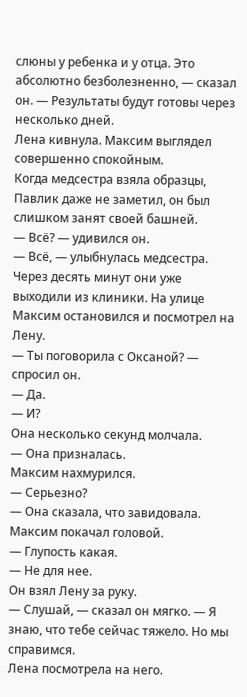слюны у ребенка и у отца. Это абсолютно безболезненно, — сказал он. — Результаты будут готовы через несколько дней.
Лена кивнула. Максим выглядел совершенно спокойным.
Когда медсестра взяла образцы, Павлик даже не заметил, он был слишком занят своей башней.
— Всё? — удивился он.
— Всё, — улыбнулась медсестра.
Через десять минут они уже выходили из клиники. На улице Максим остановился и посмотрел на Лену.
— Ты поговорила с Оксаной? — спросил он.
— Да.
— И?
Она несколько секунд молчала.
— Она призналась.
Максим нахмурился.
— Серьезно?
— Она сказала, что завидовала.
Максим покачал головой.
— Глупость какая.
— Не для нее.
Он взял Лену за руку.
— Слушай, — сказал он мягко. — Я знаю, что тебе сейчас тяжело. Но мы справимся.
Лена посмотрела на него.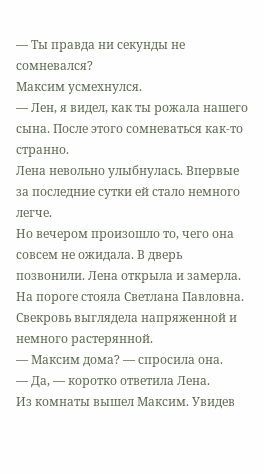— Ты правда ни секунды не сомневался?
Максим усмехнулся.
— Лен, я видел, как ты рожала нашего сына. После этого сомневаться как-то странно.
Лена невольно улыбнулась. Впервые за последние сутки ей стало немного легче.
Но вечером произошло то, чего она совсем не ожидала. В дверь позвонили. Лена открыла и замерла. На пороге стояла Светлана Павловна. Свекровь выглядела напряженной и немного растерянной.
— Максим дома? — спросила она.
— Да, — коротко ответила Лена.
Из комнаты вышел Максим. Увидев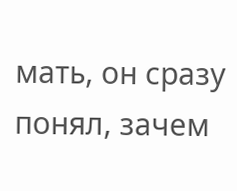мать, он сразу понял, зачем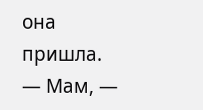она пришла.
— Мам, —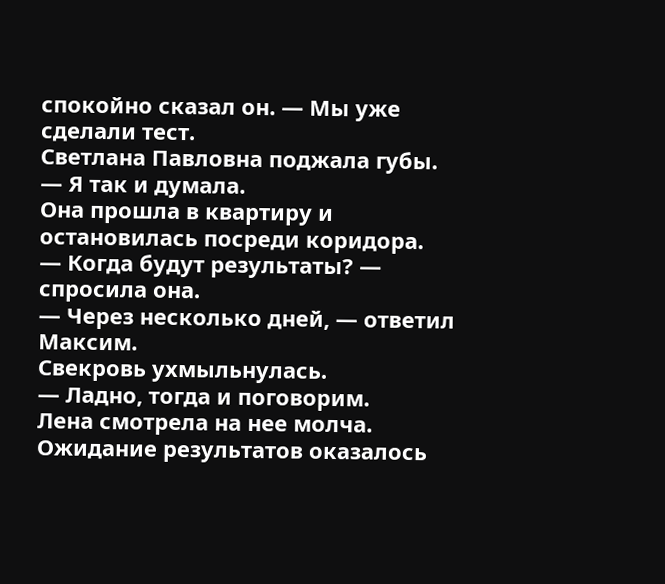спокойно сказал он. — Мы уже сделали тест.
Светлана Павловна поджала губы.
— Я так и думала.
Она прошла в квартиру и остановилась посреди коридора.
— Когда будут результаты? — спросила она.
— Через несколько дней, — ответил Максим.
Свекровь ухмыльнулась.
— Ладно, тогда и поговорим.
Лена смотрела на нее молча.
Ожидание результатов оказалось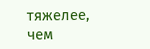тяжелее, чем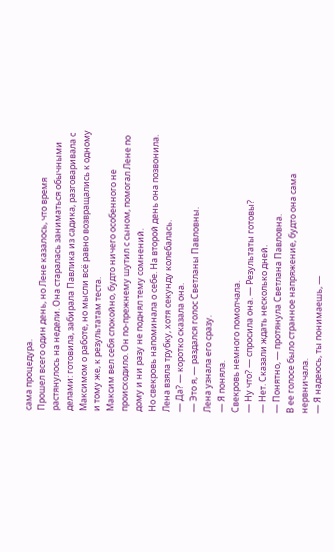сама процедура.
Прошел всего один день, но Лене казалось, что время растянулось на недели. Она старалась заниматься обычными делами: готовила, забирала Павлика из садика, разговаривала с Максимом о работе, но мысли всё равно возвращались к одному и тому же, к результатам теста.
Максим вел себя спокойно, будто ничего особенного не происходило. Он по-прежнему шутил с сыном, помогал Лене по дому и ни разу не поднял тему сомнений.
Но свекровь напоминала о себе. На второй день она позвонила. Лена взяла трубку, хотя секунду колебалась.
— Да? — коротко сказала она.
— Это я, — раздался голос Светланы Павловны.
Лена узнала его сразу.
— Я поняла.
Свекровь немного помолчала.
— Ну что? — спросила она. — Результаты готовы?
— Нет. Сказали ждать несколько дней.
— Понятно, — протянула Светлана Павловна.
В ее голосе было странное напряжение, будто она сама нервничала.
— Я надеюсь, ты понимаешь, —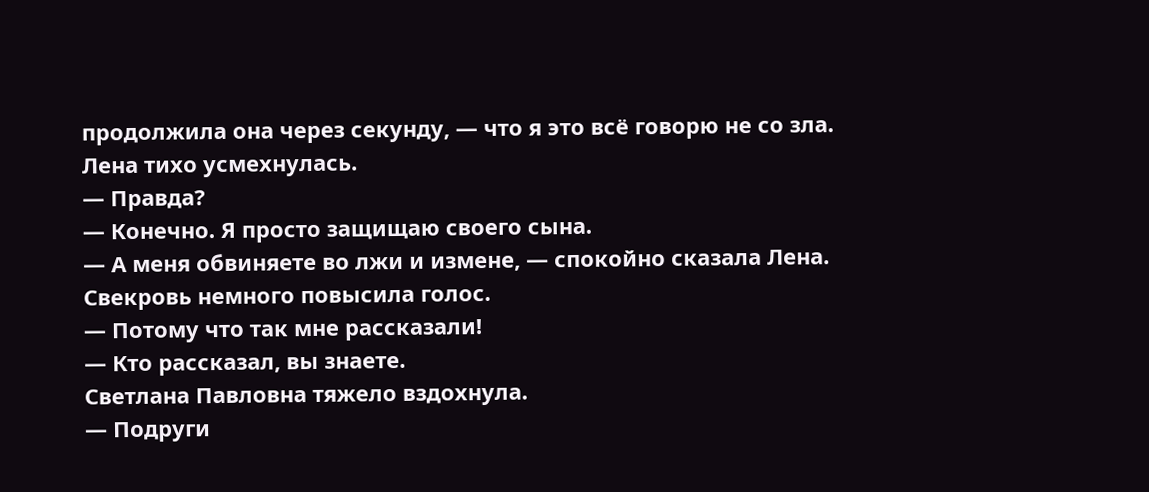продолжила она через секунду, — что я это всё говорю не со зла.
Лена тихо усмехнулась.
— Правда?
— Конечно. Я просто защищаю своего сына.
— А меня обвиняете во лжи и измене, — спокойно сказала Лена.
Свекровь немного повысила голос.
— Потому что так мне рассказали!
— Кто рассказал, вы знаете.
Светлана Павловна тяжело вздохнула.
— Подруги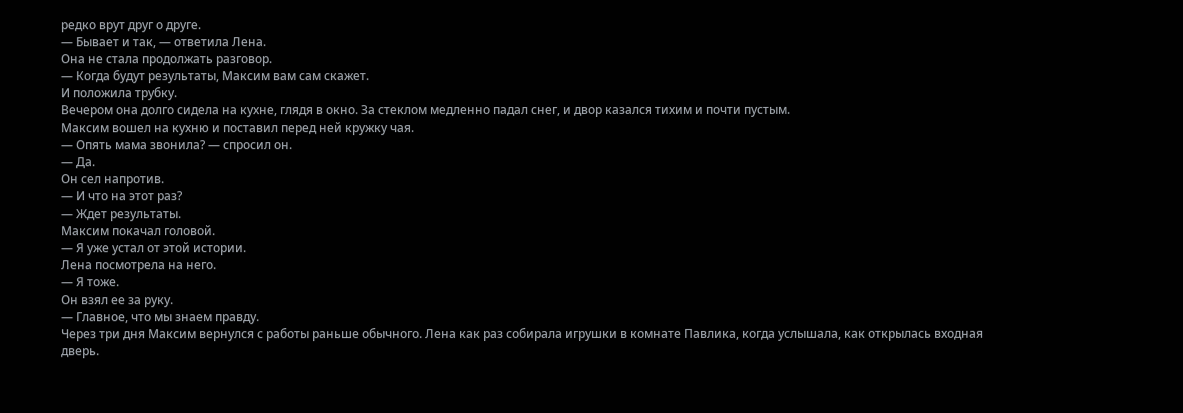редко врут друг о друге.
— Бывает и так, — ответила Лена.
Она не стала продолжать разговор.
— Когда будут результаты, Максим вам сам скажет.
И положила трубку.
Вечером она долго сидела на кухне, глядя в окно. За стеклом медленно падал снег, и двор казался тихим и почти пустым.
Максим вошел на кухню и поставил перед ней кружку чая.
— Опять мама звонила? — спросил он.
— Да.
Он сел напротив.
— И что на этот раз?
— Ждет результаты.
Максим покачал головой.
— Я уже устал от этой истории.
Лена посмотрела на него.
— Я тоже.
Он взял ее за руку.
— Главное, что мы знаем правду.
Через три дня Максим вернулся с работы раньше обычного. Лена как раз собирала игрушки в комнате Павлика, когда услышала, как открылась входная дверь.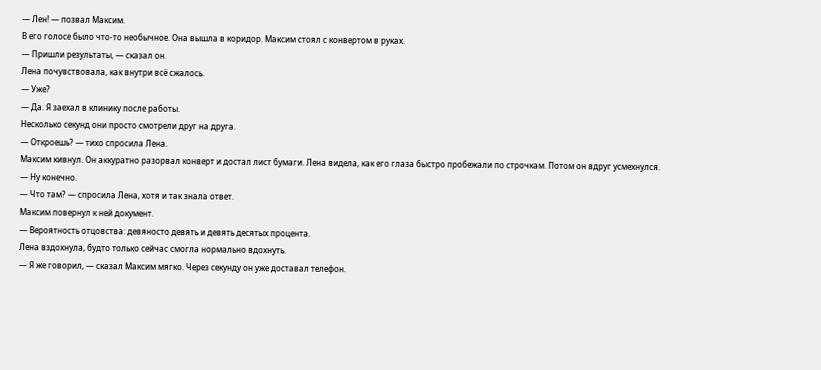— Лен! — позвал Максим.
В его голосе было что-то необычное. Она вышла в коридор. Максим стоял с конвертом в руках.
— Пришли результаты, — сказал он.
Лена почувствовала, как внутри всё сжалось.
— Уже?
— Да. Я заехал в клинику после работы.
Несколько секунд они просто смотрели друг на друга.
— Откроешь? — тихо спросила Лена.
Максим кивнул. Он аккуратно разорвал конверт и достал лист бумаги. Лена видела, как его глаза быстро пробежали по строчкам. Потом он вдруг усмехнулся.
— Ну конечно.
— Что там? — спросила Лена, хотя и так знала ответ.
Максим повернул к ней документ.
— Вероятность отцовства: девяносто девять и девять десятых процента.
Лена вздохнула, будто только сейчас смогла нормально вдохнуть.
— Я же говорил, — сказал Максим мягко. Через секунду он уже доставал телефон.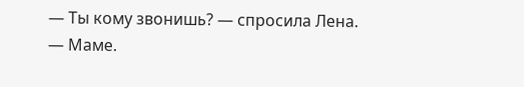— Ты кому звонишь? — спросила Лена.
— Маме.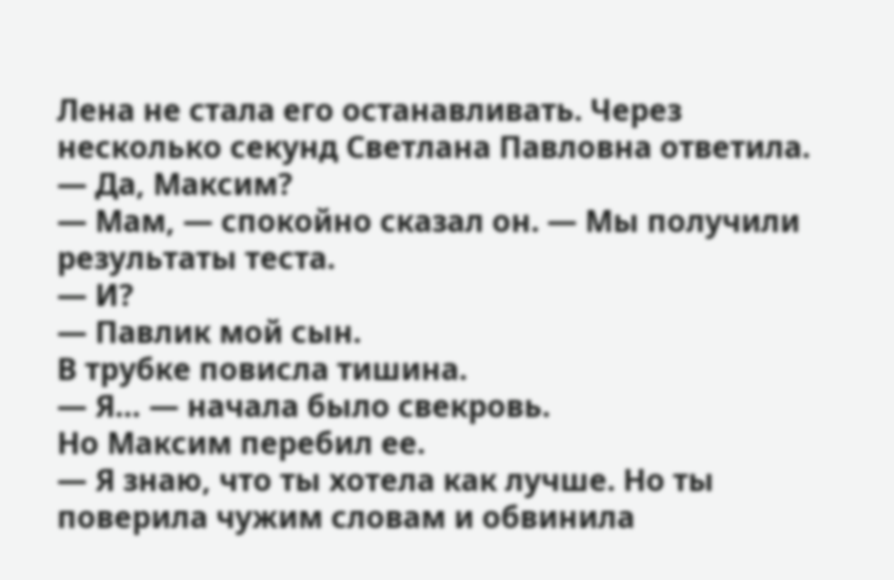Лена не стала его останавливать. Через несколько секунд Светлана Павловна ответила.
— Да, Максим?
— Мам, — спокойно сказал он. — Мы получили результаты теста.
— И?
— Павлик мой сын.
В трубке повисла тишина.
— Я… — начала было свекровь.
Но Максим перебил ее.
— Я знаю, что ты хотела как лучше. Но ты поверила чужим словам и обвинила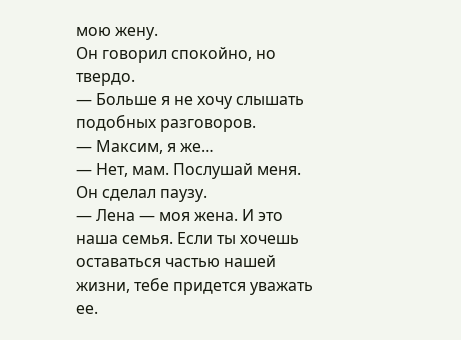мою жену.
Он говорил спокойно, но твердо.
— Больше я не хочу слышать подобных разговоров.
— Максим, я же…
— Нет, мам. Послушай меня.
Он сделал паузу.
— Лена — моя жена. И это наша семья. Если ты хочешь оставаться частью нашей жизни, тебе придется уважать ее.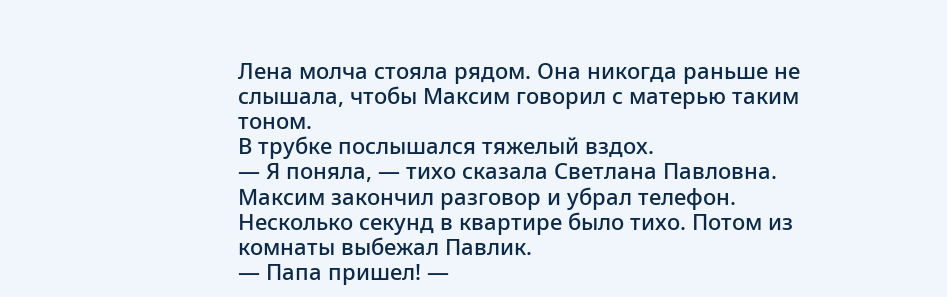Лена молча стояла рядом. Она никогда раньше не слышала, чтобы Максим говорил с матерью таким тоном.
В трубке послышался тяжелый вздох.
— Я поняла, — тихо сказала Светлана Павловна.
Максим закончил разговор и убрал телефон. Несколько секунд в квартире было тихо. Потом из комнаты выбежал Павлик.
— Папа пришел! —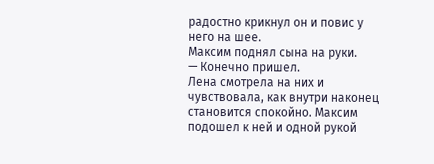радостно крикнул он и повис у него на шее.
Максим поднял сына на руки.
— Конечно пришел.
Лена смотрела на них и чувствовала, как внутри наконец становится спокойно. Максим подошел к ней и одной рукой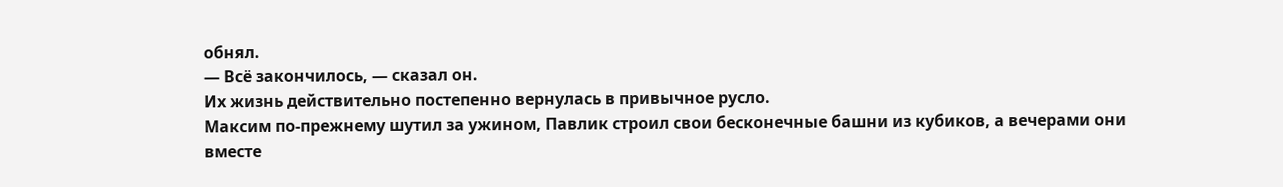обнял.
— Всё закончилось, — сказал он.
Их жизнь действительно постепенно вернулась в привычное русло.
Максим по-прежнему шутил за ужином, Павлик строил свои бесконечные башни из кубиков, а вечерами они вместе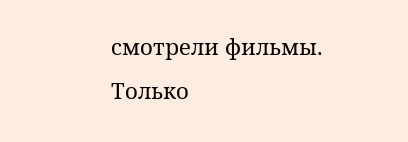смотрели фильмы.
Только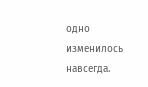одно изменилось навсегда.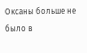Оксаны больше не было в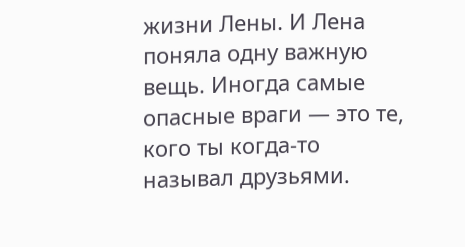жизни Лены. И Лена поняла одну важную вещь. Иногда самые опасные враги — это те, кого ты когда-то называл друзьями.